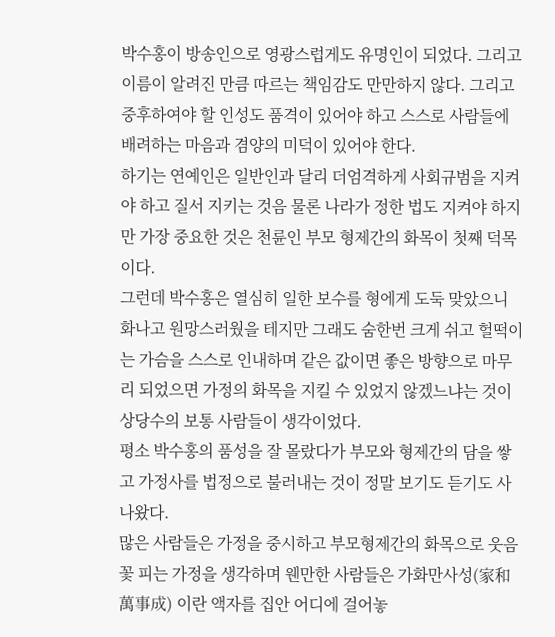박수홍이 방송인으로 영광스럽게도 유명인이 되었다. 그리고 이름이 알려진 만큼 따르는 책임감도 만만하지 않다. 그리고 중후하여야 할 인성도 품격이 있어야 하고 스스로 사람들에 배려하는 마음과 겸양의 미덕이 있어야 한다.
하기는 연예인은 일반인과 달리 더엄격하게 사회규범을 지켜야 하고 질서 지키는 것음 물론 나라가 정한 법도 지켜야 하지만 가장 중요한 것은 천륜인 부모 형제간의 화목이 첫째 덕목이다.
그런데 박수홍은 열심히 일한 보수를 형에게 도둑 맞았으니 화나고 원망스러웠을 테지만 그래도 숨한번 크게 쉬고 헐떡이는 가슴을 스스로 인내하며 같은 값이면 좋은 방향으로 마무리 되었으면 가정의 화목을 지킬 수 있었지 않겠느냐는 것이 상당수의 보통 사람들이 생각이었다.
평소 박수홍의 품성을 잘 몰랐다가 부모와 형제간의 담을 쌓고 가정사를 법정으로 불러내는 것이 정말 보기도 듣기도 사나왔다.
많은 사람들은 가정을 중시하고 부모형제간의 화목으로 웃음꽃 피는 가정을 생각하며 웬만한 사람들은 가화만사성(家和萬事成) 이란 액자를 집안 어디에 걸어놓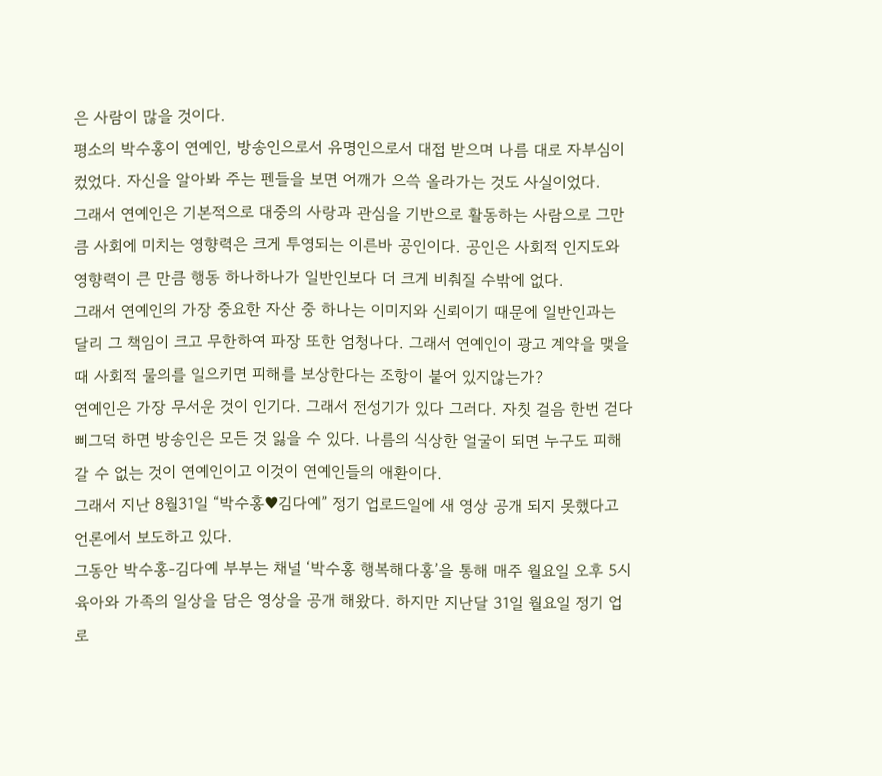은 사람이 많을 것이다.
평소의 박수홍이 연예인, 방송인으로서 유명인으로서 대접 받으며 나름 대로 자부심이 컸었다. 자신을 알아봐 주는 펜들을 보면 어깨가 으쓱 올라가는 것도 사실이었다.
그래서 연예인은 기본적으로 대중의 사랑과 관심을 기반으로 활동하는 사람으로 그만큼 사회에 미치는 영향력은 크게 투영되는 이른바 공인이다. 공인은 사회적 인지도와 영향력이 큰 만큼 행동 하나하나가 일반인보다 더 크게 비춰질 수밖에 없다.
그래서 연예인의 가장 중요한 자산 중 하나는 이미지와 신뢰이기 때문에 일반인과는 달리 그 책임이 크고 무한하여 파장 또한 엄청나다. 그래서 연예인이 광고 계약을 맺을 때 사회적 물의를 일으키면 피해를 보상한다는 조항이 붙어 있지않는가?
연예인은 가장 무서운 것이 인기다. 그래서 전성기가 있다 그러다. 자칫 걸음 한번 걷다 삐그덕 하면 방송인은 모든 것 잃을 수 있다. 나름의 식상한 얼굴이 되면 누구도 피해 갈 수 없는 것이 연예인이고 이것이 연예인들의 애환이다.
그래서 지난 8월31일 “박수홍♥김다예” 정기 업로드일에 새 영상 공개 되지 못했다고 언론에서 보도하고 있다.
그동안 박수홍-김다예 부부는 채널 ‘박수홍 행복해다홍’을 통해 매주 월요일 오후 5시 육아와 가족의 일상을 담은 영상을 공개 해왔다. 하지만 지난달 31일 월요일 정기 업로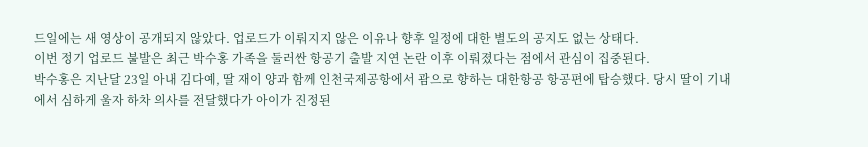드일에는 새 영상이 공개되지 않았다. 업로드가 이뤄지지 않은 이유나 향후 일정에 대한 별도의 공지도 없는 상태다.
이번 정기 업로드 불발은 최근 박수홍 가족을 둘러싼 항공기 출발 지연 논란 이후 이뤄졌다는 점에서 관심이 집중된다.
박수홍은 지난달 23일 아내 김다예, 딸 재이 양과 함께 인천국제공항에서 괌으로 향하는 대한항공 항공편에 탑승했다. 당시 딸이 기내에서 심하게 울자 하차 의사를 전달했다가 아이가 진정된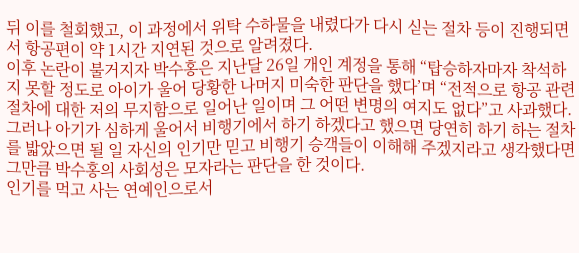뒤 이를 철회했고, 이 과정에서 위탁 수하물을 내렸다가 다시 싣는 절차 등이 진행되면서 항공편이 약 1시간 지연된 것으로 알려졌다.
이후 논란이 불거지자 박수홍은 지난달 26일 개인 계정을 통해 “탑승하자마자 착석하지 못할 정도로 아이가 울어 당황한 나머지 미숙한 판단을 했다’며 “전적으로 항공 관련 절차에 대한 저의 무지함으로 일어난 일이며 그 어떤 변명의 여지도 없다”고 사과했다.
그러나 아기가 심하게 울어서 비행기에서 하기 하겠다고 했으면 당연히 하기 하는 절차를 밟았으면 될 일 자신의 인기만 믿고 비행기 승객들이 이해해 주겠지라고 생각했다면 그만큼 박수홍의 사회성은 모자라는 판단을 한 것이다.
인기를 먹고 사는 연예인으로서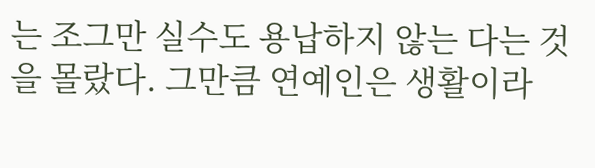는 조그만 실수도 용납하지 않는 다는 것을 몰랐다. 그만큼 연예인은 생활이라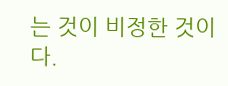는 것이 비정한 것이다.